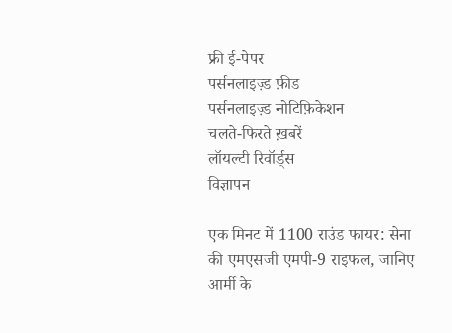फ्री ई-पेपर
पर्सनलाइज़्ड फ़ीड
पर्सनलाइज़्ड नोटिफ़िकेशन
चलते-फिरते ख़बरें
लॉयल्टी रिवॉर्ड्स
विज्ञापन

एक मिनट में 1100 राउंड फायर: सेना की एमएसजी एमपी-9 राइफल, जानिए आर्मी के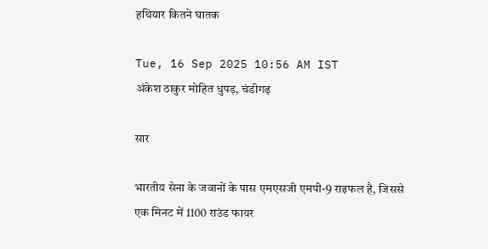हथियार कितने घातक

Tue, 16 Sep 2025 10:56 AM IST
अंकेश ठाकुर मोहित धुपड़, चंडीगढ़

सार

भारतीय सेना के जवानों के पास एमएसजी एमपी-9 राइफल है, जिससे एक मिनट में 1100 राउंड फायर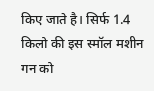किए जाते है। सिर्फ 1.4 किलो की इस स्मॉल मशीन गन को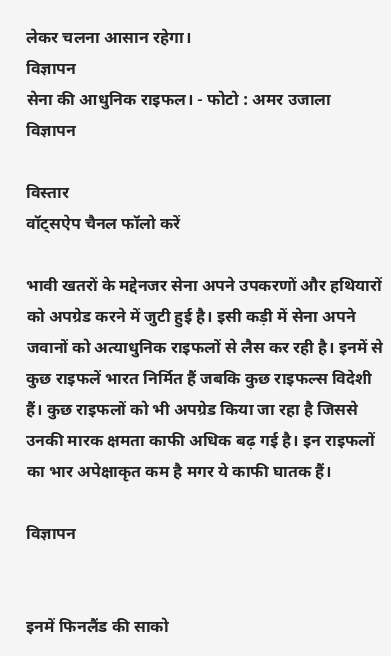लेकर चलना आसान रहेगा।
विज्ञापन
सेना की आधुनिक राइफल। - फोटो : अमर उजाला
विज्ञापन

विस्तार
वॉट्सऐप चैनल फॉलो करें

भावी खतरों के मद्देनजर सेना अपने उपकरणों और हथियारों को अपग्रेड करने में जुटी हुई है। इसी कड़ी में सेना अपने जवानों को अत्याधुनिक राइफलों से लैस कर रही है। इनमें से कुछ राइफलें भारत निर्मित हैं जबकि कुछ राइफल्स विदेशी हैं। कुछ राइफलों को भी अपग्रेड किया जा रहा है जिससे उनकी मारक क्षमता काफी अधिक बढ़ गई है। इन राइफलों का भार अपेक्षाकृत कम है मगर ये काफी घातक हैं।

विज्ञापन


इनमें फिनलैंड की साको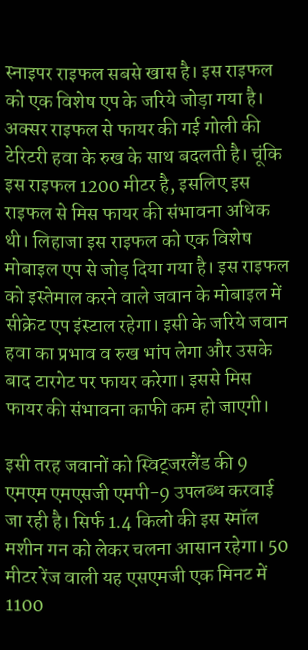स्नाइपर राइफल सबसे खास है। इस राइफल को एक विशेष एप के जरिये जोड़ा गया है। अक्सर राइफल से फायर की गई गोली की टेरिटरी हवा के रुख के साथ बदलती है। चूंकि इस राइफल 1200 मीटर है, इसलिए इस राइफल से मिस फायर की संभावना अधिक थी। लिहाजा इस राइफल को एक विशेष मोबाइल एप से जोड़ दिया गया है। इस राइफल को इस्तेमाल करने वाले जवान के मोबाइल में सीक्रेट एप इंस्टाल रहेगा। इसी के जरिये जवान हवा का प्रभाव व रुख भांप लेगा और उसके बाद टारगेट पर फायर करेगा। इससे मिस फायर की संभावना काफी कम हो जाएगी।

इसी तरह जवानों को स्विट्जरलैंड की 9 एमएम एमएसजी एमपी-9 उपलब्ध करवाई जा रही है। सिर्फ 1.4 किलो की इस स्मॉल मशीन गन को लेकर चलना आसान रहेगा। 50 मीटर रेंज वाली यह एसएमजी एक मिनट में 1100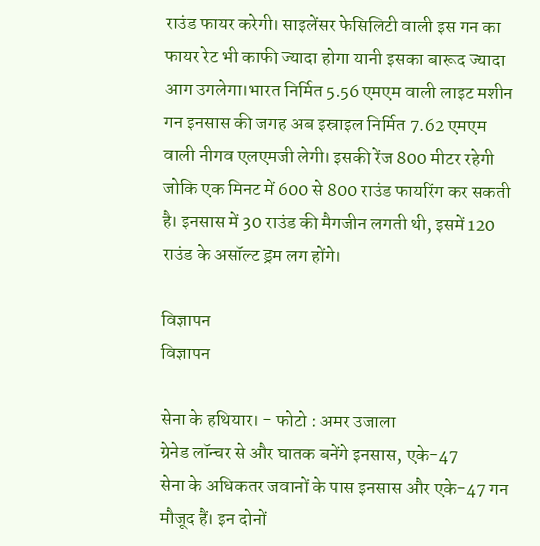राउंड फायर करेगी। साइलेंसर फेसिलिटी वाली इस गन का फायर रेट भी काफी ज्यादा होगा यानी इसका बारूद ज्यादा आग उगलेगा।भारत निर्मित 5.56 एमएम वाली लाइट मशीन गन इनसास की जगह अब इस्राइल निर्मित 7.62 एमएम वाली नीगव एलएमजी लेगी। इसकी रेंज 800 मीटर रहेगी जोकि एक मिनट में 600 से 800 राउंड फायरिंग कर सकती है। इनसास में 30 राउंड की मैगजीन लगती थी, इसमें 120 राउंड के असॉल्ट ड्रम लग होंगे।

विज्ञापन
विज्ञापन

सेना के हथियार। - फोटो : अमर उजाला
ग्रेनेड लॉन्चर से और घातक बनेंगे इनसास, एके-47
सेना के अधिकतर जवानों के पास इनसास और एके-47 गन मौजूद हैं। इन दोनों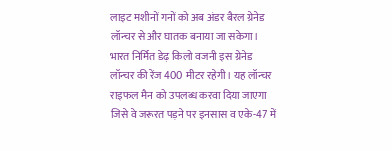लाइट मशीनों गनों को अब अंडर बैरल ग्रेनेड लॉन्चर से और घातक बनाया जा सकेगा। भारत निर्मित डेढ़ किलो वजनी इस ग्रेनेड लॉन्चर की रेंज 400 मीटर रहेगी। यह लॉन्चर राइफल मैन को उपलब्ध करवा दिया जाएगा जिसे वे जरूरत पड़ने पर इनसास व एके-47 में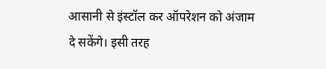आसानी से इंस्टॉल कर ऑपरेशन को अंजाम दे सकेंगे। इसी तरह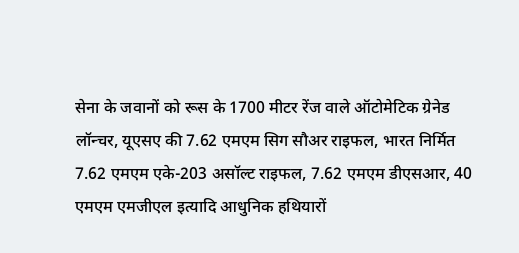सेना के जवानों को रूस के 1700 मीटर रेंज वाले ऑटोमेटिक ग्रेनेड लॉन्चर, यूएसए की 7.62 एमएम सिग सौअर राइफल, भारत निर्मित 7.62 एमएम एके-203 असॉल्ट राइफल, 7.62 एमएम डीएसआर, 40 एमएम एमजीएल इत्यादि आधुनिक हथियारों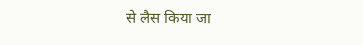से लैस किया जा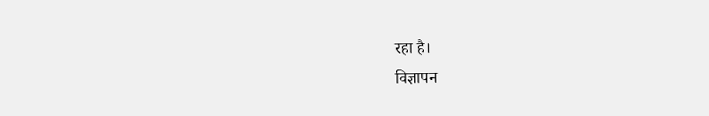रहा है।
विज्ञापन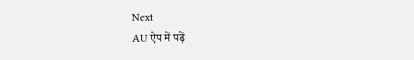Next
AU ऐप में पढ़ें